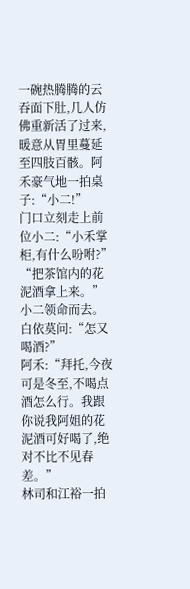一碗热腾腾的云吞面下肚,几人仿佛重新活了过来,暖意从胃里蔓延至四肢百骸。阿禾豪气地一拍桌子:“小二!”
门口立刻走上前位小二:“小禾掌柜,有什么吩咐?”
“把茶馆内的花泥酒拿上来。”
小二领命而去。
白依莫问:“怎又喝酒?”
阿禾:“拜托,今夜可是冬至,不喝点酒怎么行。我跟你说我阿姐的花泥酒可好喝了,绝对不比不见春差。”
林司和江裕一拍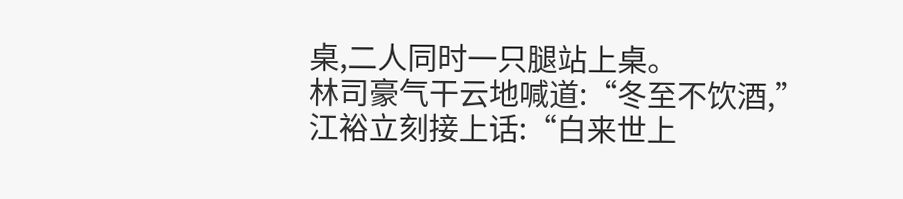桌,二人同时一只腿站上桌。
林司豪气干云地喊道:“冬至不饮酒,”
江裕立刻接上话:“白来世上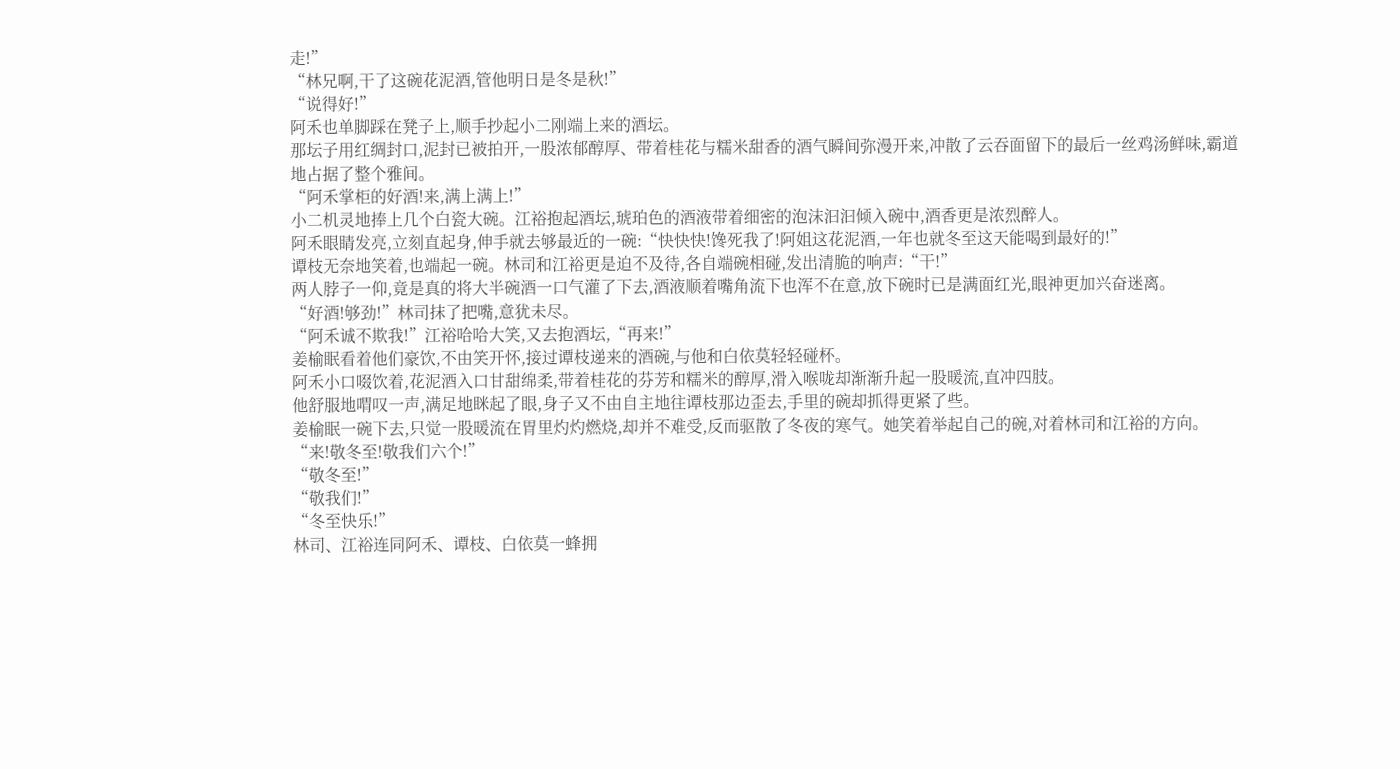走!”
“林兄啊,干了这碗花泥酒,管他明日是冬是秋!”
“说得好!”
阿禾也单脚踩在凳子上,顺手抄起小二刚端上来的酒坛。
那坛子用红绸封口,泥封已被拍开,一股浓郁醇厚、带着桂花与糯米甜香的酒气瞬间弥漫开来,冲散了云吞面留下的最后一丝鸡汤鲜味,霸道地占据了整个雅间。
“阿禾掌柜的好酒!来,满上满上!”
小二机灵地捧上几个白瓷大碗。江裕抱起酒坛,琥珀色的酒液带着细密的泡沫汩汩倾入碗中,酒香更是浓烈醉人。
阿禾眼睛发亮,立刻直起身,伸手就去够最近的一碗:“快快快!馋死我了!阿姐这花泥酒,一年也就冬至这天能喝到最好的!”
谭枝无奈地笑着,也端起一碗。林司和江裕更是迫不及待,各自端碗相碰,发出清脆的响声:“干!”
两人脖子一仰,竟是真的将大半碗酒一口气灌了下去,酒液顺着嘴角流下也浑不在意,放下碗时已是满面红光,眼神更加兴奋迷离。
“好酒!够劲!”林司抹了把嘴,意犹未尽。
“阿禾诚不欺我!”江裕哈哈大笑,又去抱酒坛,“再来!”
姜榆眠看着他们豪饮,不由笑开怀,接过谭枝递来的酒碗,与他和白依莫轻轻碰杯。
阿禾小口啜饮着,花泥酒入口甘甜绵柔,带着桂花的芬芳和糯米的醇厚,滑入喉咙却渐渐升起一股暖流,直冲四肢。
他舒服地喟叹一声,满足地眯起了眼,身子又不由自主地往谭枝那边歪去,手里的碗却抓得更紧了些。
姜榆眠一碗下去,只觉一股暖流在胃里灼灼燃烧,却并不难受,反而驱散了冬夜的寒气。她笑着举起自己的碗,对着林司和江裕的方向。
“来!敬冬至!敬我们六个!”
“敬冬至!”
“敬我们!”
“冬至快乐!”
林司、江裕连同阿禾、谭枝、白依莫一蜂拥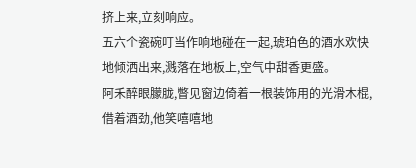挤上来,立刻响应。
五六个瓷碗叮当作响地碰在一起,琥珀色的酒水欢快地倾洒出来,溅落在地板上,空气中甜香更盛。
阿禾醉眼朦胧,瞥见窗边倚着一根装饰用的光滑木棍,借着酒劲,他笑嘻嘻地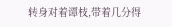转身对着谭枝,带着几分得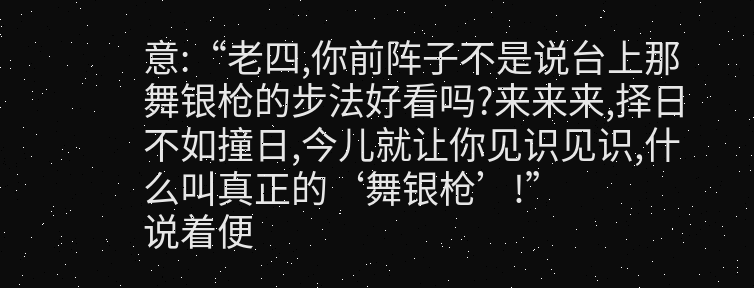意:“老四,你前阵子不是说台上那舞银枪的步法好看吗?来来来,择日不如撞日,今儿就让你见识见识,什么叫真正的‘舞银枪’!”
说着便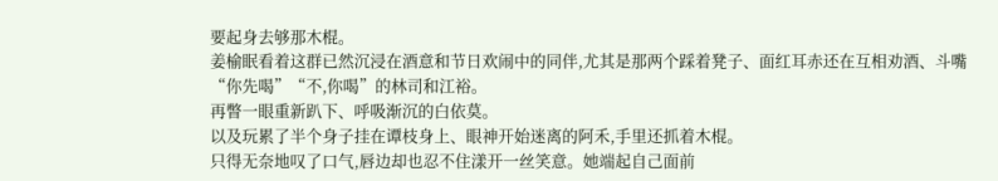要起身去够那木棍。
姜榆眠看着这群已然沉浸在酒意和节日欢闹中的同伴,尤其是那两个踩着凳子、面红耳赤还在互相劝酒、斗嘴“你先喝”“不,你喝”的林司和江裕。
再瞥一眼重新趴下、呼吸渐沉的白依莫。
以及玩累了半个身子挂在谭枝身上、眼神开始迷离的阿禾,手里还抓着木棍。
只得无奈地叹了口气,唇边却也忍不住漾开一丝笑意。她端起自己面前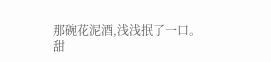那碗花泥酒,浅浅抿了一口。
甜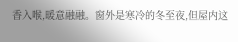香入喉,暖意融融。窗外是寒冷的冬至夜,但屋内这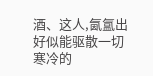酒、这人,氤氲出好似能驱散一切寒冷的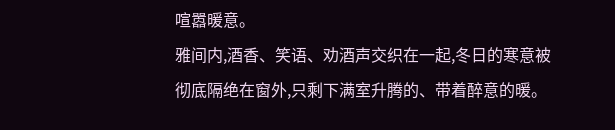喧嚣暖意。
雅间内,酒香、笑语、劝酒声交织在一起,冬日的寒意被彻底隔绝在窗外,只剩下满室升腾的、带着醉意的暖。